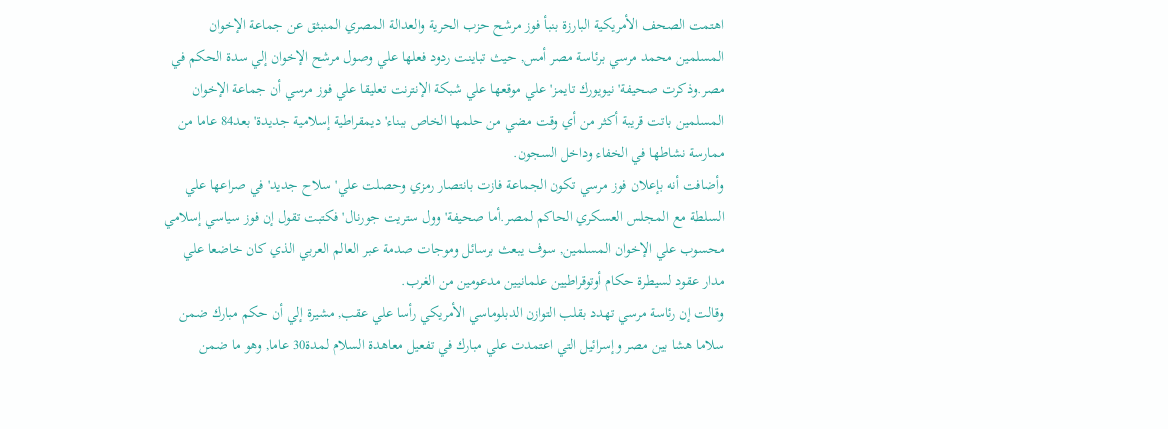اهتمت الصحف الأمريكية البارزة بنبأ فوز مرشح حزب الحرية والعدالة المصري المنبثق عن جماعة الإخوان المسلمين محمد مرسي برئاسة مصر أمس, حيث تباينت ردود فعلها علي وصول مرشح الإخوان إلي سدة الحكم في مصر.وذكرت صحيفة' نيويورك تايمز' علي موقعها علي شبكة الإنترنت تعليقا علي فوز مرسي أن جماعة الإخوان المسلمين باتت قريبة أكثر من أي وقت مضي من حلمها الخاص ببناء' ديمقراطية إسلامية جديدة' بعد84 عاما من ممارسة نشاطها في الخفاء وداخل السجون.
وأضافت أنه بإعلان فوز مرسي تكون الجماعة فازت بانتصار رمزي وحصلت علي' سلاح جديد' في صراعها علي السلطة مع المجلس العسكري الحاكم لمصر.أما صحيفة' وول ستريت جورنال' فكتبت تقول إن فوز سياسي إسلامي محسوب علي الإخوان المسلمين, سوف يبعث برسائل وموجات صدمة عبر العالم العربي الذي كان خاضعا علي مدار عقود لسيطرة حكام أوتوقراطيين علمانيين مدعومين من الغرب.
وقالت إن رئاسة مرسي تهدد بقلب التوازن الدبلوماسي الأمريكي رأسا علي عقب, مشيرة إلي أن حكم مبارك ضمن سلاما هشا بين مصر وإسرائيل التي اعتمدت علي مبارك في تفعيل معاهدة السلام لمدة30 عاما, وهو ما ضمن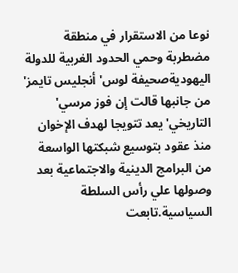نوعا من الاستقرار في منطقة مضطربة وحمي الحدود الغربية للدولة اليهوديةصحيفة لوس' أنجليس تايمز' من جانبها قالت إن فوز مرسي' التاريخي' يعد تتويجا لهدف الإخوان منذ عقود بتوسيع شبكتها الواسعة من البرامج الدينية والاجتماعية بعد وصولها علي رأس السلطة السياسية.تابعت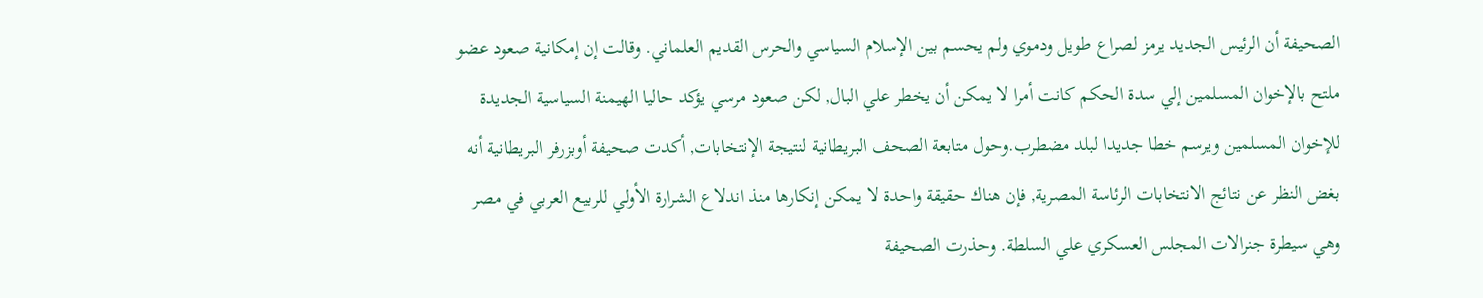الصحيفة أن الرئيس الجديد يرمز لصراع طويل ودموي ولم يحسم بين الإسلام السياسي والحرس القديم العلماني. وقالت إن إمكانية صعود عضو ملتح بالإخوان المسلمين إلي سدة الحكم كانت أمرا لا يمكن أن يخطر علي البال, لكن صعود مرسي يؤكد حاليا الهيمنة السياسية الجديدة للإخوان المسلمين ويرسم خطا جديدا لبلد مضطرب.وحول متابعة الصحف البريطانية لنتيجة الإنتخابات, أكدت صحيفة أوبزرفر البريطانية أنه بغض النظر عن نتائج الانتخابات الرئاسة المصرية, فإن هناك حقيقة واحدة لا يمكن إنكارها منذ اندلاع الشرارة الأولي للربيع العربي في مصر وهي سيطرة جنرالات المجلس العسكري علي السلطة. وحذرت الصحيفة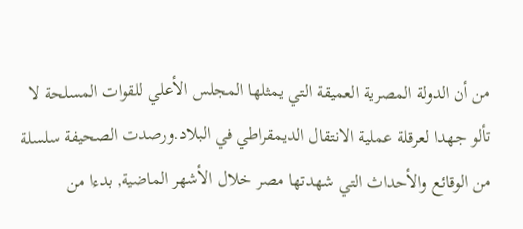من أن الدولة المصرية العميقة التي يمثلها المجلس الأعلي للقوات المسلحة لا تألو جهدا لعرقلة عملية الانتقال الديمقراطي في البلاد.ورصدت الصحيفة سلسلة من الوقائع والأحداث التي شهدتها مصر خلال الأشهر الماضية, بدءا من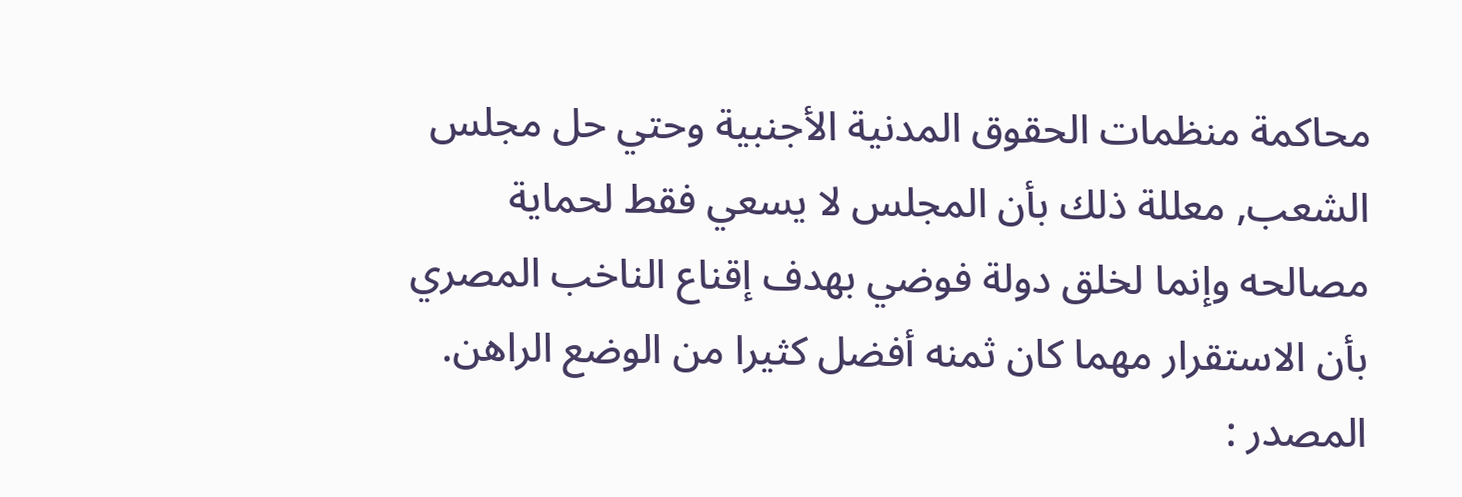محاكمة منظمات الحقوق المدنية الأجنبية وحتي حل مجلس الشعب, معللة ذلك بأن المجلس لا يسعي فقط لحماية مصالحه وإنما لخلق دولة فوضي بهدف إقناع الناخب المصري بأن الاستقرار مهما كان ثمنه أفضل كثيرا من الوضع الراهن.
المصدر :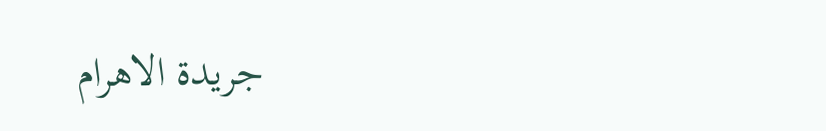جريدة الاهرام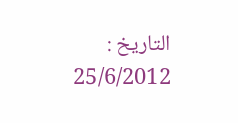التاريخ : 25/6/2012